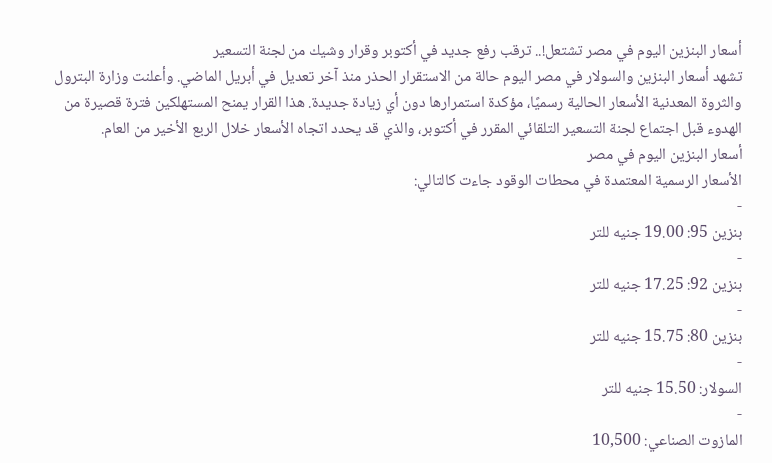أسعار البنزين اليوم في مصر تشتعل!.. ترقب رفع جديد في أكتوبر وقرار وشيك من لجنة التسعير
تشهد أسعار البنزين والسولار في مصر اليوم حالة من الاستقرار الحذر منذ آخر تعديل في أبريل الماضي. وأعلنت وزارة البترول والثروة المعدنية الأسعار الحالية رسميًا، مؤكدة استمرارها دون أي زيادة جديدة. هذا القرار يمنح المستهلكين فترة قصيرة من الهدوء قبل اجتماع لجنة التسعير التلقائي المقرر في أكتوبر، والذي قد يحدد اتجاه الأسعار خلال الربع الأخير من العام.
أسعار البنزين اليوم في مصر
الأسعار الرسمية المعتمدة في محطات الوقود جاءت كالتالي:
-
بنزين 95: 19.00 جنيه للتر
-
بنزين 92: 17.25 جنيه للتر
-
بنزين 80: 15.75 جنيه للتر
-
السولار: 15.50 جنيه للتر
-
المازوت الصناعي: 10,500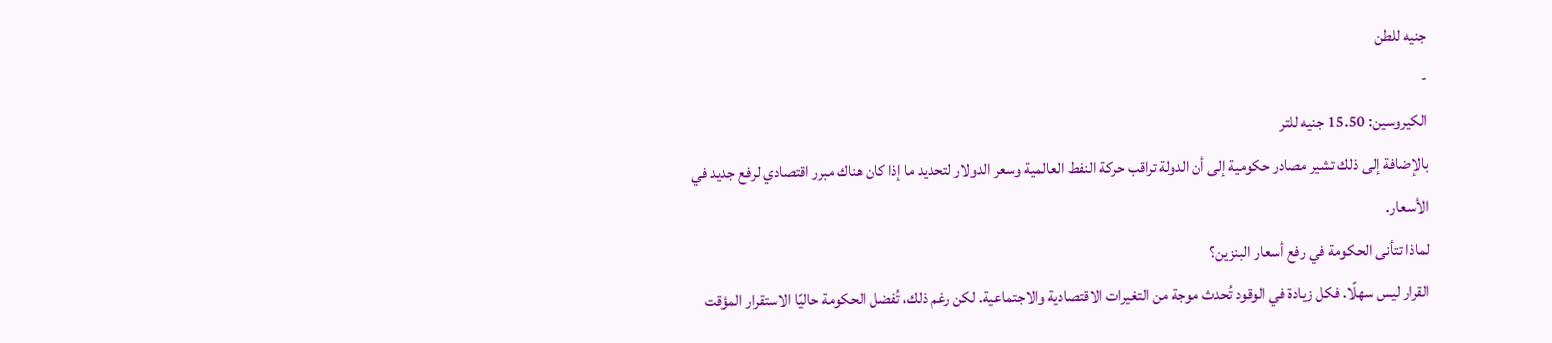جنيه للطن
-
الكيروسين: 15.50 جنيه للتر
بالإضافة إلى ذلك تشير مصادر حكومية إلى أن الدولة تراقب حركة النفط العالمية وسعر الدولار لتحديد ما إذا كان هناك مبرر اقتصادي لرفع جديد في الأسعار.
لماذا تتأنى الحكومة في رفع أسعار البنزين؟
القرار ليس سهلًا. فكل زيادة في الوقود تُحدث موجة من التغيرات الاقتصادية والاجتماعية. لكن رغم ذلك، تُفضل الحكومة حاليًا الاستقرار المؤقت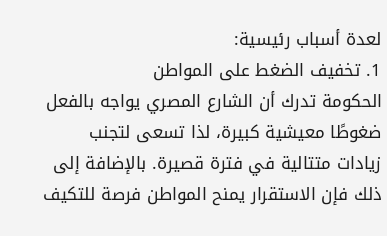لعدة أسباب رئيسية:
1. تخفيف الضغط على المواطن
الحكومة تدرك أن الشارع المصري يواجه بالفعل ضغوطًا معيشية كبيرة، لذا تسعى لتجنب زيادات متتالية في فترة قصيرة. بالإضافة إلى ذلك فإن الاستقرار يمنح المواطن فرصة للتكيف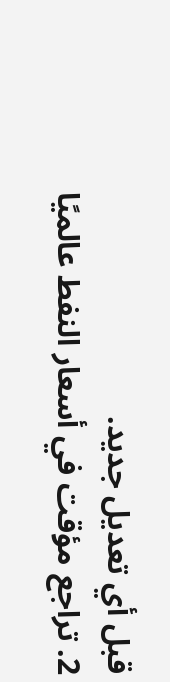قبل أي تعديل جديد.
2. تراجع مؤقت في أسعار النفط عالميًا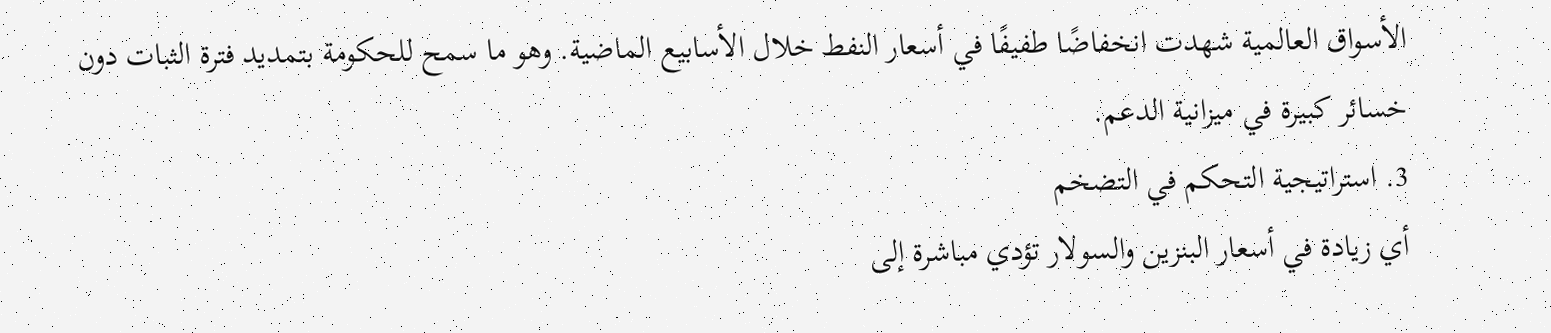الأسواق العالمية شهدت انخفاضًا طفيفًا في أسعار النفط خلال الأسابيع الماضية. وهو ما سمح للحكومة بتمديد فترة الثبات دون خسائر كبيرة في ميزانية الدعم.
3. استراتيجية التحكم في التضخم
أي زيادة في أسعار البنزين والسولار تؤدي مباشرة إلى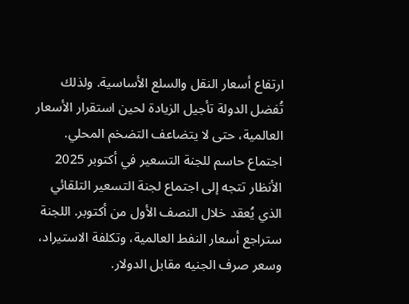ارتفاع أسعار النقل والسلع الأساسية. ولذلك تُفضل الدولة تأجيل الزيادة لحين استقرار الأسعار العالمية، حتى لا يتضاعف التضخم المحلي.
اجتماع حاسم للجنة التسعير في أكتوبر 2025
الأنظار تتجه إلى اجتماع لجنة التسعير التلقائي الذي يُعقد خلال النصف الأول من أكتوبر. اللجنة ستراجع أسعار النفط العالمية، وتكلفة الاستيراد، وسعر صرف الجنيه مقابل الدولار.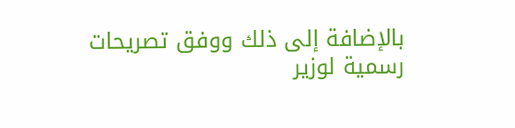بالإضافة إلى ذلك ووفق تصريحات رسمية لوزير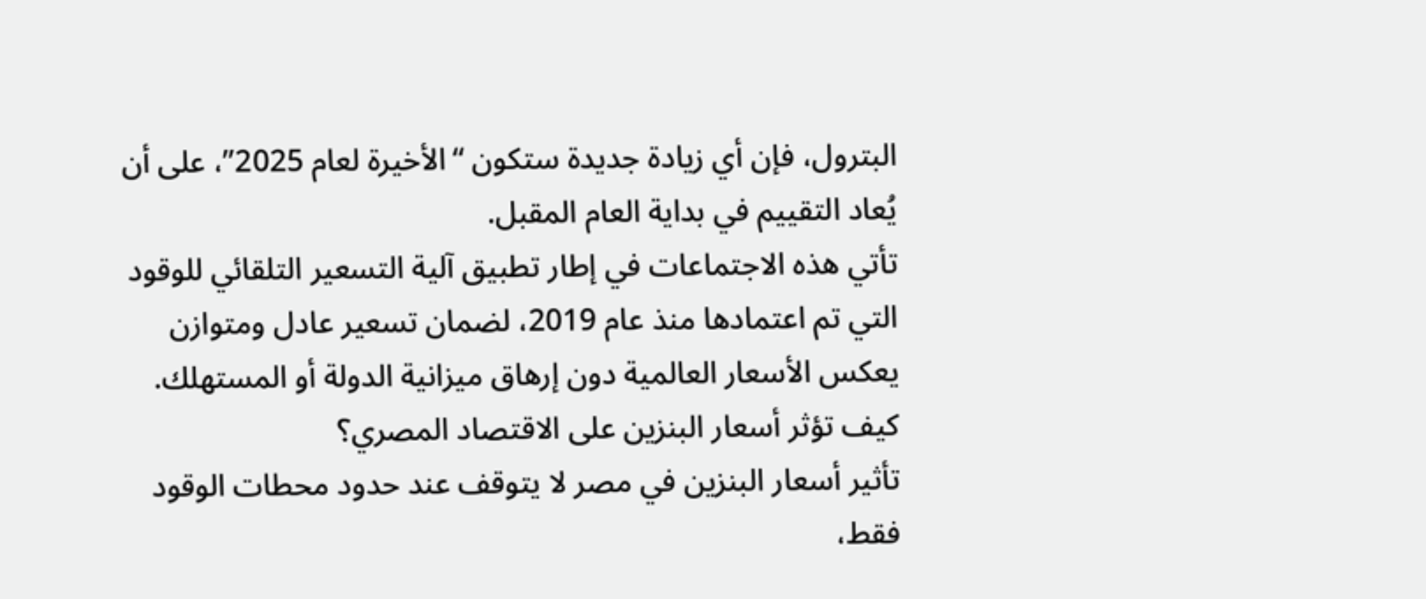البترول، فإن أي زيادة جديدة ستكون “الأخيرة لعام 2025”، على أن يُعاد التقييم في بداية العام المقبل.
تأتي هذه الاجتماعات في إطار تطبيق آلية التسعير التلقائي للوقود التي تم اعتمادها منذ عام 2019، لضمان تسعير عادل ومتوازن يعكس الأسعار العالمية دون إرهاق ميزانية الدولة أو المستهلك.
كيف تؤثر أسعار البنزين على الاقتصاد المصري؟
تأثير أسعار البنزين في مصر لا يتوقف عند حدود محطات الوقود فقط،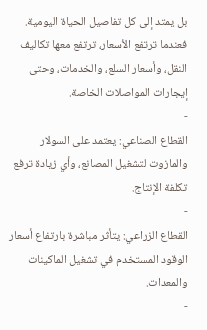بل يمتد إلى كل تفاصيل الحياة اليومية.
فعندما ترتفع الأسعار، ترتفع معها تكاليف النقل، وأسعار السلع، والخدمات، وحتى إيجارات المواصلات الخاصة.
-
القطاع الصناعي: يعتمد على السولار والمازوت لتشغيل المصانع، وأي زيادة ترفع تكلفة الإنتاج.
-
القطاع الزراعي: يتأثر مباشرة بارتفاع أسعار الوقود المستخدم في تشغيل الماكينات والمعدات.
-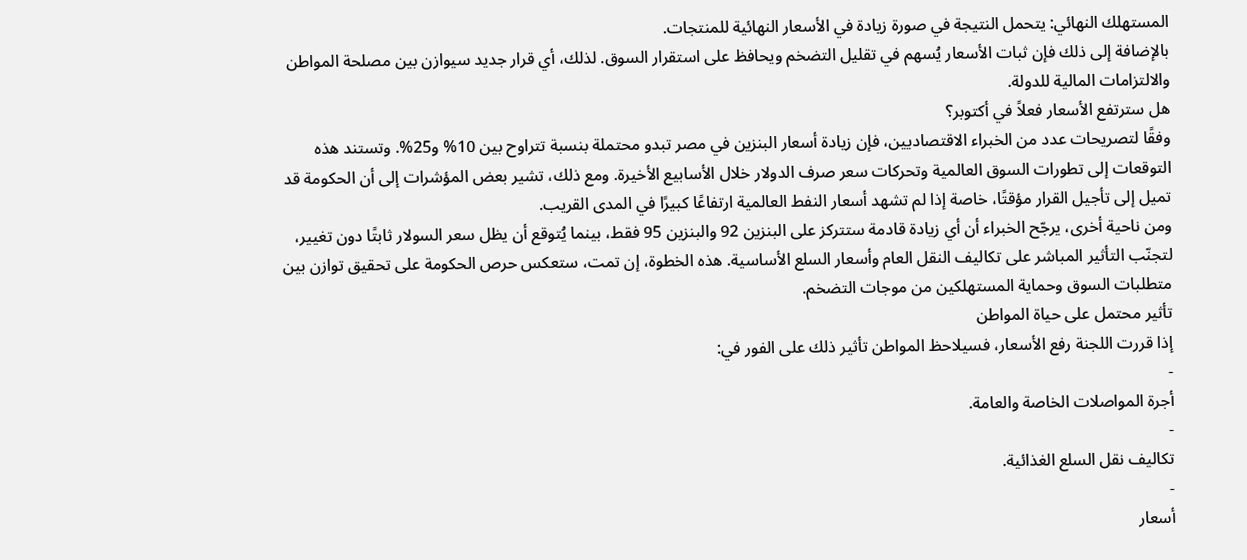المستهلك النهائي: يتحمل النتيجة في صورة زيادة في الأسعار النهائية للمنتجات.
بالإضافة إلى ذلك فإن ثبات الأسعار يُسهم في تقليل التضخم ويحافظ على استقرار السوق. لذلك، أي قرار جديد سيوازن بين مصلحة المواطن والالتزامات المالية للدولة.
هل سترتفع الأسعار فعلاً في أكتوبر؟
وفقًا لتصريحات عدد من الخبراء الاقتصاديين، فإن زيادة أسعار البنزين في مصر تبدو محتملة بنسبة تتراوح بين 10% و25%. وتستند هذه التوقعات إلى تطورات السوق العالمية وتحركات سعر صرف الدولار خلال الأسابيع الأخيرة. ومع ذلك، تشير بعض المؤشرات إلى أن الحكومة قد تميل إلى تأجيل القرار مؤقتًا، خاصة إذا لم تشهد أسعار النفط العالمية ارتفاعًا كبيرًا في المدى القريب.
ومن ناحية أخرى، يرجّح الخبراء أن أي زيادة قادمة ستتركز على البنزين 92 والبنزين 95 فقط، بينما يُتوقع أن يظل سعر السولار ثابتًا دون تغيير، لتجنّب التأثير المباشر على تكاليف النقل العام وأسعار السلع الأساسية. هذه الخطوة، إن تمت، ستعكس حرص الحكومة على تحقيق توازن بين متطلبات السوق وحماية المستهلكين من موجات التضخم.
تأثير محتمل على حياة المواطن
إذا قررت اللجنة رفع الأسعار، فسيلاحظ المواطن تأثير ذلك على الفور في:
-
أجرة المواصلات الخاصة والعامة.
-
تكاليف نقل السلع الغذائية.
-
أسعار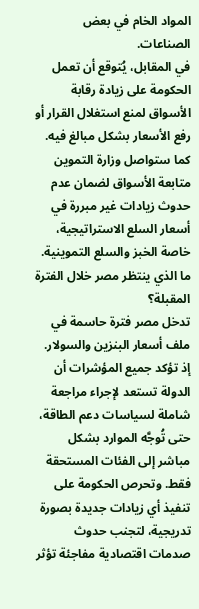المواد الخام في بعض الصناعات.
في المقابل، يُتوقع أن تعمل الحكومة على زيادة رقابة الأسواق لمنع استغلال القرار أو رفع الأسعار بشكل مبالغ فيه.
كما ستواصل وزارة التموين متابعة الأسواق لضمان عدم حدوث زيادات غير مبررة في أسعار السلع الاستراتيجية، خاصة الخبز والسلع التموينية.
ما الذي ينتظر مصر خلال الفترة المقبلة؟
تدخل مصر فترة حاسمة في ملف أسعار البنزين والسولار. إذ تؤكد جميع المؤشرات أن الدولة تستعد لإجراء مراجعة شاملة لسياسات دعم الطاقة، حتى تُوجَّه الموارد بشكل مباشر إلى الفئات المستحقة فقط. وتحرص الحكومة على تنفيذ أي زيادات جديدة بصورة تدريجية، لتجنب حدوث صدمات اقتصادية مفاجئة تؤثر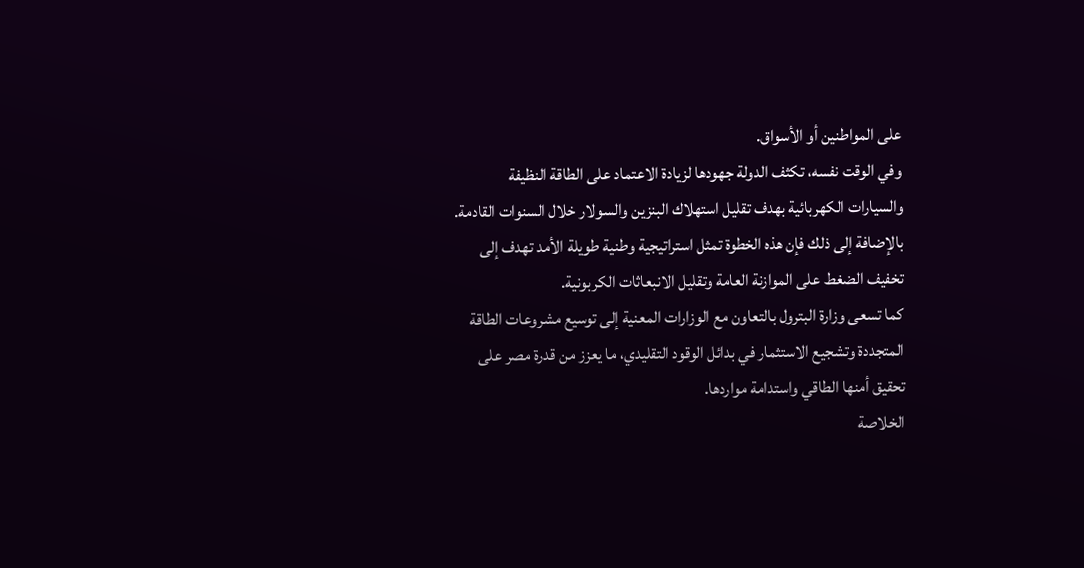على المواطنين أو الأسواق.
وفي الوقت نفسه، تكثف الدولة جهودها لزيادة الاعتماد على الطاقة النظيفة والسيارات الكهربائية بهدف تقليل استهلاك البنزين والسولار خلال السنوات القادمة. بالإضافة إلى ذلك فإن هذه الخطوة تمثل استراتيجية وطنية طويلة الأمد تهدف إلى تخفيف الضغط على الموازنة العامة وتقليل الانبعاثات الكربونية.
كما تسعى وزارة البترول بالتعاون مع الوزارات المعنية إلى توسيع مشروعات الطاقة المتجددة وتشجيع الاستثمار في بدائل الوقود التقليدي، ما يعزز من قدرة مصر على تحقيق أمنها الطاقي واستدامة مواردها.
الخلاصة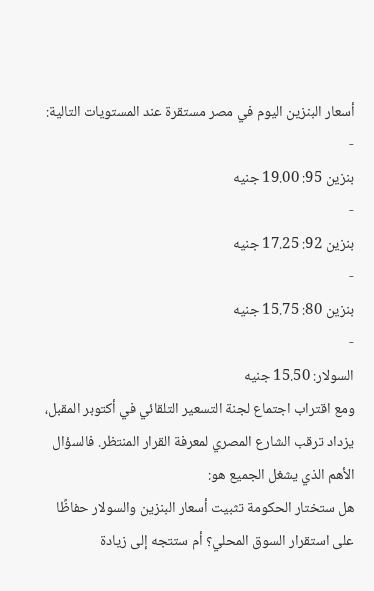أسعار البنزين اليوم في مصر مستقرة عند المستويات التالية:
-
بنزين 95: 19.00 جنيه
-
بنزين 92: 17.25 جنيه
-
بنزين 80: 15.75 جنيه
-
السولار: 15.50 جنيه
ومع اقتراب اجتماع لجنة التسعير التلقائي في أكتوبر المقبل، يزداد ترقب الشارع المصري لمعرفة القرار المنتظر. فالسؤال الأهم الذي يشغل الجميع هو:
هل ستختار الحكومة تثبيت أسعار البنزين والسولار حفاظًا على استقرار السوق المحلي؟ أم ستتجه إلى زيادة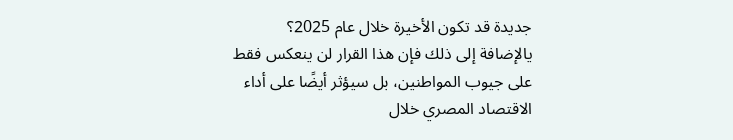جديدة قد تكون الأخيرة خلال عام 2025؟
يالإضافة إلى ذلك فإن هذا القرار لن ينعكس فقط على جيوب المواطنين، بل سيؤثر أيضًا على أداء الاقتصاد المصري خلال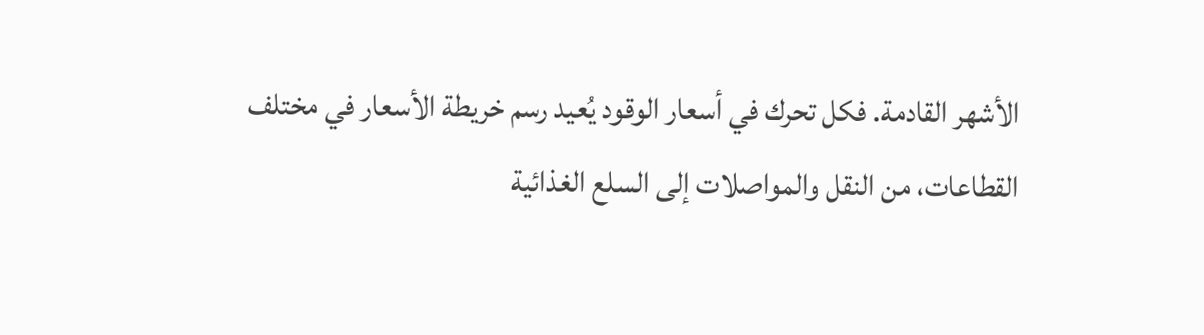الأشهر القادمة. فكل تحرك في أسعار الوقود يُعيد رسم خريطة الأسعار في مختلف القطاعات، من النقل والمواصلات إلى السلع الغذائية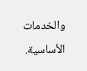والخدمات الأساسية.